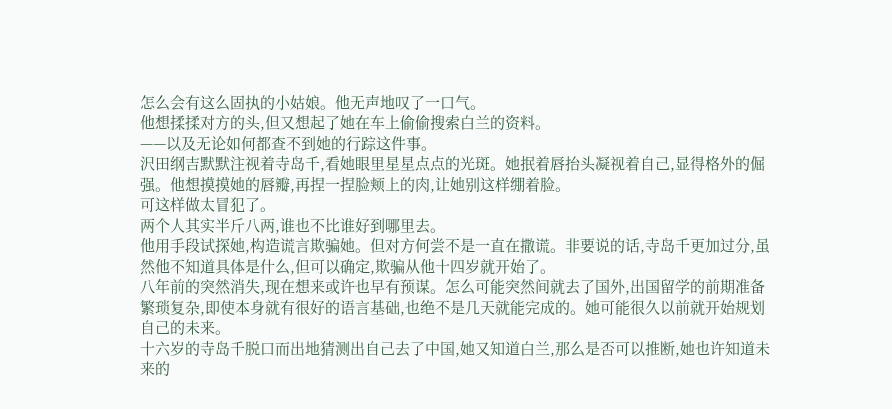怎么会有这么固执的小姑娘。他无声地叹了一口气。
他想揉揉对方的头,但又想起了她在车上偷偷搜索白兰的资料。
——以及无论如何都查不到她的行踪这件事。
沢田纲吉默默注视着寺岛千,看她眼里星星点点的光斑。她抿着唇抬头凝视着自己,显得格外的倔强。他想摸摸她的唇瓣,再捏一捏脸颊上的肉,让她别这样绷着脸。
可这样做太冒犯了。
两个人其实半斤八两,谁也不比谁好到哪里去。
他用手段试探她,构造谎言欺骗她。但对方何尝不是一直在撒谎。非要说的话,寺岛千更加过分,虽然他不知道具体是什么,但可以确定,欺骗从他十四岁就开始了。
八年前的突然消失,现在想来或许也早有预谋。怎么可能突然间就去了国外,出国留学的前期准备繁琐复杂,即使本身就有很好的语言基础,也绝不是几天就能完成的。她可能很久以前就开始规划自己的未来。
十六岁的寺岛千脱口而出地猜测出自己去了中国,她又知道白兰,那么是否可以推断,她也许知道未来的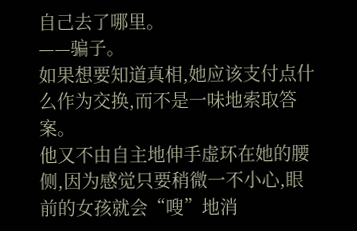自己去了哪里。
——骗子。
如果想要知道真相,她应该支付点什么作为交换,而不是一味地索取答案。
他又不由自主地伸手虚环在她的腰侧,因为感觉只要稍微一不小心,眼前的女孩就会“嗖”地消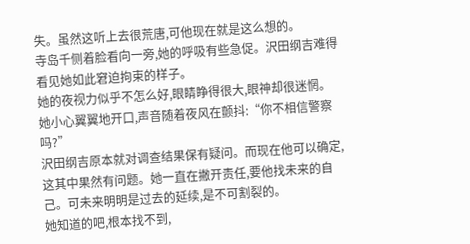失。虽然这听上去很荒唐,可他现在就是这么想的。
寺岛千侧着脸看向一旁,她的呼吸有些急促。沢田纲吉难得看见她如此窘迫拘束的样子。
她的夜视力似乎不怎么好,眼睛睁得很大,眼神却很迷惘。
她小心翼翼地开口,声音随着夜风在颤抖:“你不相信警察吗?”
沢田纲吉原本就对调查结果保有疑问。而现在他可以确定,这其中果然有问题。她一直在撇开责任,要他找未来的自己。可未来明明是过去的延续,是不可割裂的。
她知道的吧,根本找不到,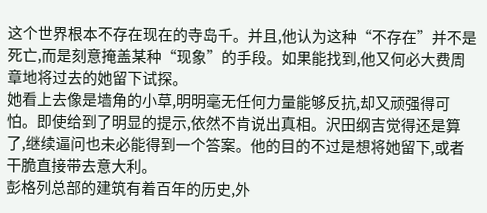这个世界根本不存在现在的寺岛千。并且,他认为这种“不存在”并不是死亡,而是刻意掩盖某种“现象”的手段。如果能找到,他又何必大费周章地将过去的她留下试探。
她看上去像是墙角的小草,明明毫无任何力量能够反抗,却又顽强得可怕。即使给到了明显的提示,依然不肯说出真相。沢田纲吉觉得还是算了,继续逼问也未必能得到一个答案。他的目的不过是想将她留下,或者干脆直接带去意大利。
彭格列总部的建筑有着百年的历史,外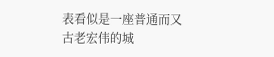表看似是一座普通而又古老宏伟的城